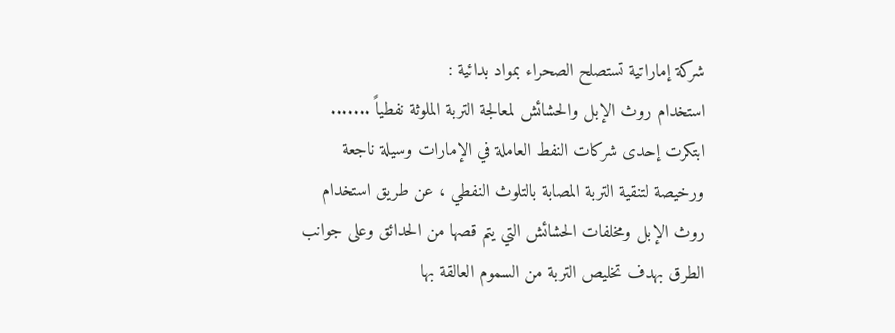شركة إماراتية تستصلح الصحراء بمواد بدائية :
استخدام روث الإبل والحشائش لمعالجة التربة الملوثة نفطياً .......
ابتكرت إحدى شركات النفط العاملة في الإمارات وسيلة ناجعة ورخيصة لتنقية التربة المصابة بالتلوث النفطي ، عن طريق استخدام روث الإبل ومخلفات الحشائش التي يتم قصها من الحدائق وعلى جوانب الطرق بهدف تخليص التربة من السموم العالقة بها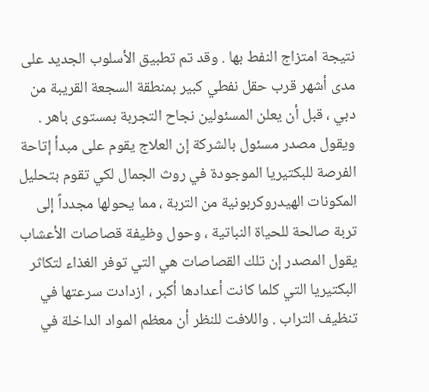نتيجة امتزاج النفط بها . وقد تم تطبيق الأسلوب الجديد على مدى أشهر قرب حقل نفطي كبير بمنطقة السجعة القريبة من دبي ، قبل أن يعلن المسئولين نجاح التجربة بمستوى باهر .
ويقول مصدر مسئول بالشركة إن العلاج يقوم على مبدأ إتاحة الفرصة للبكتيريا الموجودة في روث الجمال لكي تقوم بتحليل المكونات الهيدروكربونية من التربة ، مما يحولها مجدداً إلى تربة صالحة للحياة النباتية ، وحول وظيفة قصاصات الأعشاب يقول المصدر إن تلك القصاصات هي التي توفر الغذاء لتكاثر البكتيريا التي كلما كانت أعدادها أكبر ، ازدادت سرعتها في تنظيف التراب . واللافت للنظر أن معظم المواد الداخلة في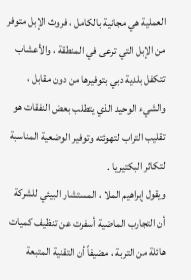العملية هي مجانية بالكامل ، فروث الإبل متوفر من الإبل التي ترعى في المنطقة ، والأعشاب تتكفل بلدية دبي بتوفيرها من دون مقابل ، والشيء الوحيد الذي يتطلب بعض النفقات هو تقليب التراب لتهوئته وتوفير الوضعية المناسبة لتكاثر البكتيريا .
ويقول إبراهيم الملا ، المستشار البيئي للشركة أن التجارب الماضية أسفرت عن تنظيف كميات هائلة من التربة ، مضيفاً أن التقنية المتبعة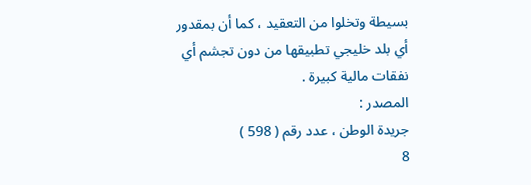بسيطة وتخلوا من التعقيد ، كما أن بمقدور أي بلد خليجي تطبيقها من دون تجشم أي نفقات مالية كبيرة .
المصدر :
جريدة الوطن ، عدد رقم ( 598 )
8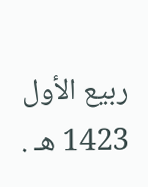ربيع الأول 1423 هـ .